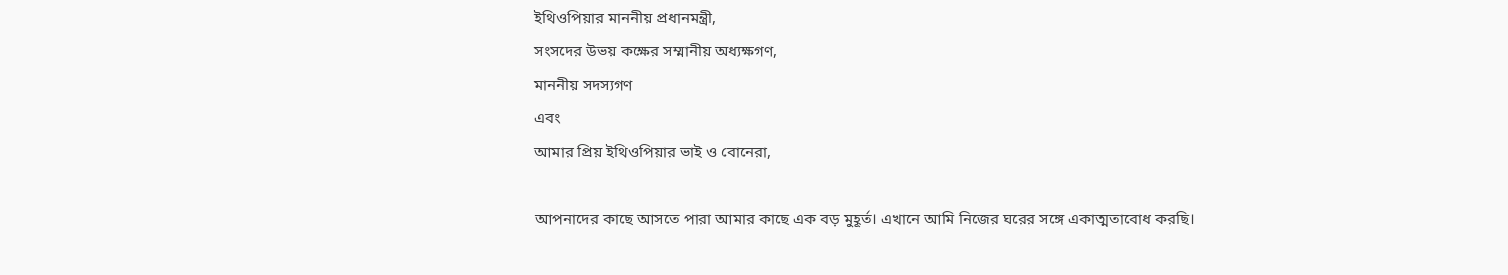ইথিওপিয়ার মাননীয় প্রধানমন্ত্রী,
সংসদের উভয় কক্ষের সম্মানীয় অধ্যক্ষগণ,
মাননীয় সদস্যগণ
এবং
আমার প্রিয় ইথিওপিয়ার ভাই ও বোনেরা,

আপনাদের কাছে আসতে পারা আমার কাছে এক বড় মুহূর্ত। এখানে আমি নিজের ঘরের সঙ্গে একাত্মতাবোধ করছি।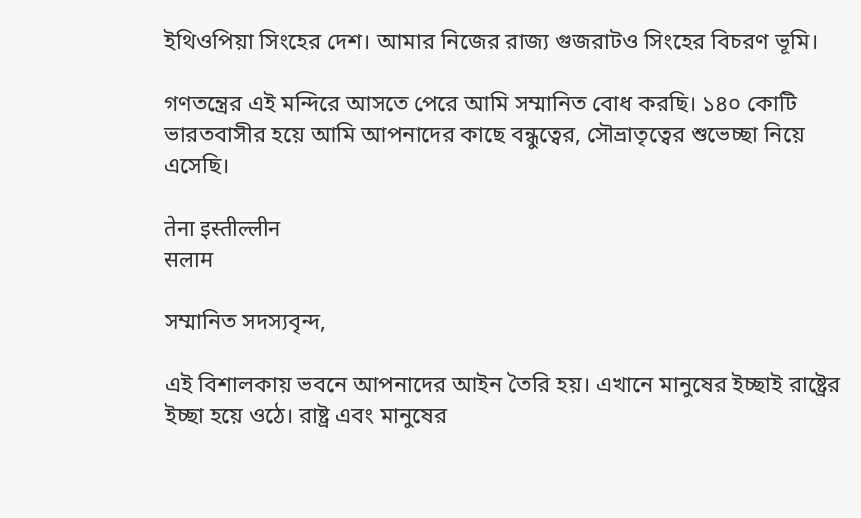ইথিওপিয়া সিংহের দেশ। আমার নিজের রাজ্য গুজরাটও সিংহের বিচরণ ভূমি।

গণতন্ত্রের এই মন্দিরে আসতে পেরে আমি সম্মানিত বোধ করছি। ১৪০ কোটি ভারতবাসীর হয়ে আমি আপনাদের কাছে বন্ধুত্বের, সৌভ্রাতৃত্বের শুভেচ্ছা নিয়ে এসেছি।

तेना इस्तील्लीन
सलाम

সম্মানিত সদস্যবৃন্দ,

এই বিশালকায় ভবনে আপনাদের আইন তৈরি হয়। এখানে মানুষের ইচ্ছাই রাষ্ট্রের ইচ্ছা হয়ে ওঠে। রাষ্ট্র এবং মানুষের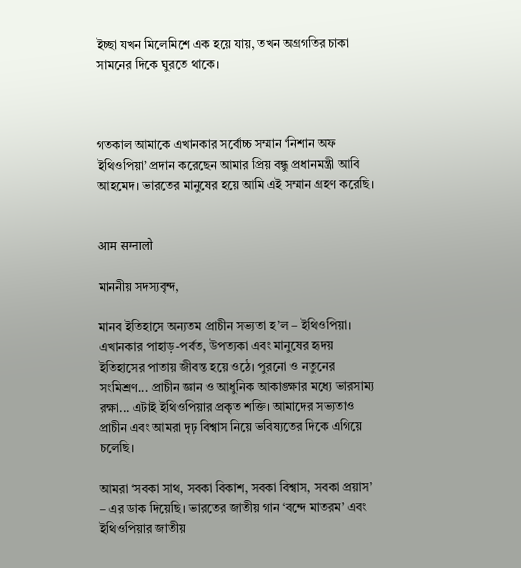ইচ্ছা যখন মিলেমিশে এক হয়ে যায়, তখন অগ্রগতির চাকা সামনের দিকে ঘুরতে থাকে।



গতকাল আমাকে এখানকার সর্বোচ্চ সম্মান ‘নিশান অফ ইথিওপিয়া’ প্রদান করেছেন আমার প্রিয় বন্ধু প্রধানমন্ত্রী আবি আহমেদ। ভারতের মানুষের হয়ে আমি এই সম্মান গ্রহণ করেছি।


आम सग्नालो

মাননীয় সদস্যবৃন্দ,

মানব ইতিহাসে অন্যতম প্রাচীন সভ্যতা হ’ল – ইথিওপিয়া। এখানকার পাহাড়-পর্বত, উপত্যকা এবং মানুষের হৃদয় ইতিহাসের পাতায় জীবন্ত হয়ে ওঠে। পুরনো ও নতুনের সংমিশ্রণ... প্রাচীন জ্ঞান ও আধুনিক আকাঙ্ক্ষার মধ্যে ভারসাম্য রক্ষা... এটাই ইথিওপিয়ার প্রকৃত শক্তি। আমাদের সভ্যতাও প্রাচীন এবং আমরা দৃঢ় বিশ্বাস নিয়ে ভবিষ্যতের দিকে এগিয়ে চলেছি।

আমরা ‘সবকা সাথ, সবকা বিকাশ, সবকা বিশ্বাস, সবকা প্রয়াস’ – এর ডাক দিয়েছি। ভারতের জাতীয় গান ‘বন্দে মাতরম’ এবং ইথিওপিয়ার জাতীয়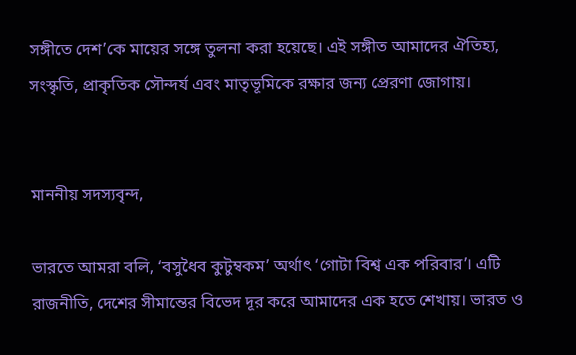সঙ্গীতে দেশ’কে মায়ের সঙ্গে তুলনা করা হয়েছে। এই সঙ্গীত আমাদের ঐতিহ্য, সংস্কৃতি, প্রাকৃতিক সৌন্দর্য এবং মাতৃভূমিকে রক্ষার জন্য প্রেরণা জোগায়।


মাননীয় সদস্যবৃন্দ,

ভারতে আমরা বলি, ‘বসুধৈব কুটুম্বকম’ অর্থাৎ ‘গোটা বিশ্ব এক পরিবার’। এটি রাজনীতি, দেশের সীমান্তের বিভেদ দূর করে আমাদের এক হতে শেখায়। ভারত ও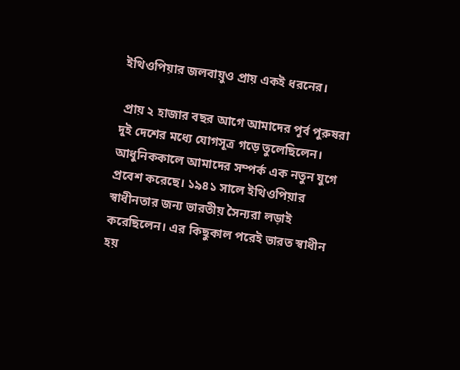ইথিওপিয়ার জলবায়ুও প্রায় একই ধরনের।

 প্রায় ২ হাজার বছর আগে আমাদের পূর্ব পুরুষরা দুই দেশের মধ্যে যোগসূত্র গড়ে তুলেছিলেন। আধুনিককালে আমাদের সম্পর্ক এক নতুন যুগে প্রবেশ করেছে। ১৯৪১ সালে ইথিওপিয়ার স্বাধীনতার জন্য ভারতীয় সৈন্যরা লড়াই করেছিলেন। এর কিছুকাল পরেই ভারত স্বাধীন হয়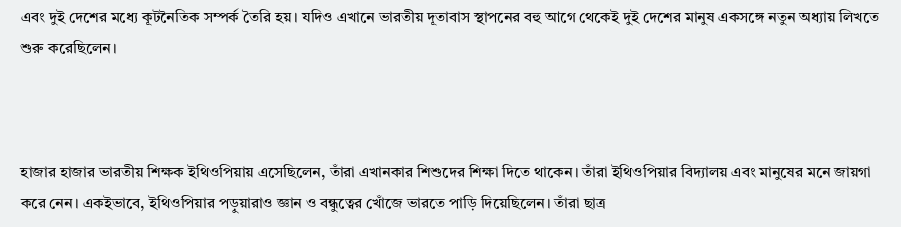এবং দুই দেশের মধ্যে কূটনৈতিক সম্পর্ক তৈরি হয়। যদিও এখানে ভারতীয় দূতাবাস স্থাপনের বহু আগে থেকেই দুই দেশের মানুষ একসঙ্গে নতুন অধ্যায় লিখতে শুরু করেছিলেন।



হাজার হাজার ভারতীয় শিক্ষক ইথিওপিয়ায় এসেছিলেন, তাঁরা এখানকার শিশুদের শিক্ষা দিতে থাকেন। তাঁরা ইথিওপিয়ার বিদ্যালয় এবং মানুষের মনে জায়গা করে নেন। একইভাবে, ইথিওপিয়ার পড়ুয়ারাও জ্ঞান ও বন্ধুত্বের খোঁজে ভারতে পাড়ি দিয়েছিলেন। তাঁরা ছাত্র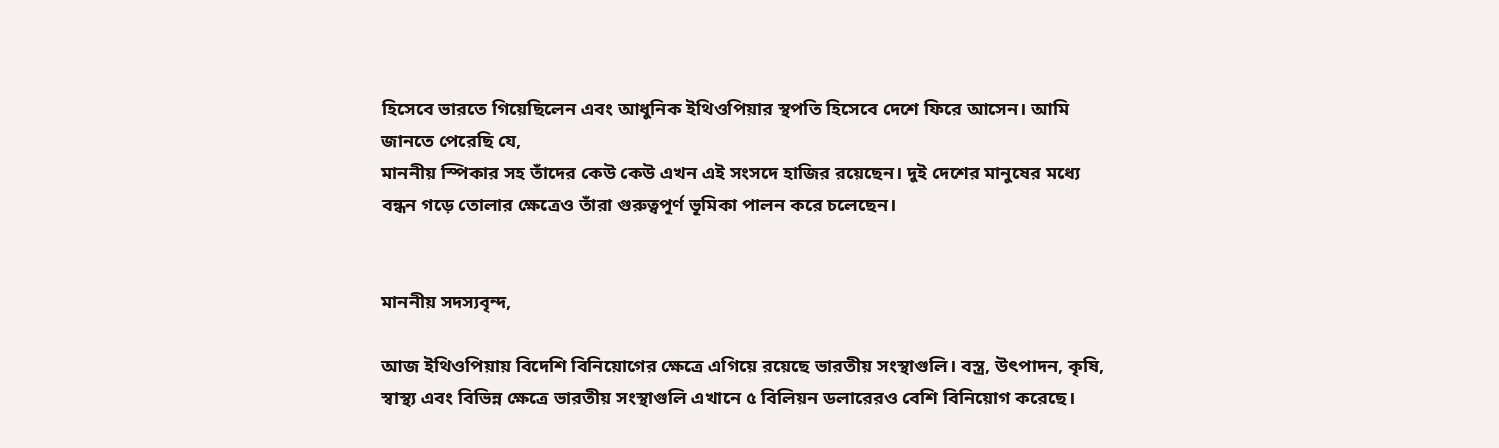হিসেবে ভারতে গিয়েছিলেন এবং আধুনিক ইথিওপিয়ার স্থপতি হিসেবে দেশে ফিরে আসেন। আমি জানতে পেরেছি যে,
মাননীয় স্পিকার সহ তাঁদের কেউ কেউ এখন এই সংসদে হাজির রয়েছেন। দুই দেশের মানুষের মধ্যে বন্ধন গড়ে তোলার ক্ষেত্রেও তাঁরা গুরুত্বপূর্ণ ভূমিকা পালন করে চলেছেন।


মাননীয় সদস্যবৃন্দ,

আজ ইথিওপিয়ায় বিদেশি বিনিয়োগের ক্ষেত্রে এগিয়ে রয়েছে ভারতীয় সংস্থাগুলি। বস্ত্র, উৎপাদন, কৃষি, স্বাস্থ্য এবং বিভিন্ন ক্ষেত্রে ভারতীয় সংস্থাগুলি এখানে ৫ বিলিয়ন ডলারেরও বেশি বিনিয়োগ করেছে।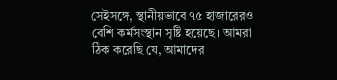সেইসঙ্গে, স্থানীয়ভাবে ৭৫ হাজারেরও বেশি কর্মসংস্থান সৃষ্টি হয়েছে। আমরা ঠিক করেছি যে, আমাদের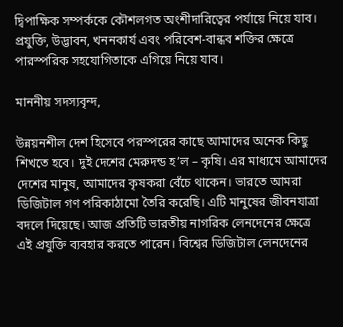দ্বিপাক্ষিক সম্পর্ককে কৌশলগত অংশীদারিত্বের পর্যায়ে নিয়ে যাব। প্রযুক্তি, উদ্ভাবন, খননকার্য এবং পরিবেশ-বান্ধব শক্তির ক্ষেত্রে পারস্পরিক সহযোগিতাকে এগিয়ে নিয়ে যাব।

মাননীয় সদস্যবৃন্দ,

উন্নয়নশীল দেশ হিসেবে পরস্পরের কাছে আমাদের অনেক কিছু শিখতে হবে। দুই দেশের মেরুদন্ড হ’ল – কৃষি। এর মাধ্যমে আমাদের দেশের মানুষ, আমাদের কৃষকরা বেঁচে থাকেন। ভারতে আমরা ডিজিটাল গণ পরিকাঠামো তৈরি করেছি। এটি মানুষের জীবনযাত্রা বদলে দিয়েছে। আজ প্রতিটি ভারতীয় নাগরিক লেনদেনের ক্ষেত্রে এই প্রযুক্তি ব্যবহার করতে পারেন। বিশ্বের ডিজিটাল লেনদেনের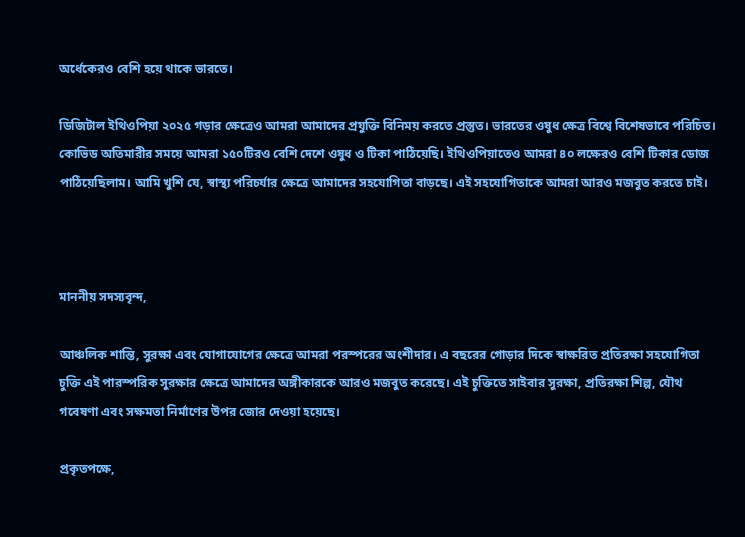অর্ধেকেরও বেশি হয়ে থাকে ভারতে।

ডিজিটাল ইথিওপিয়া ২০২৫ গড়ার ক্ষেত্রেও আমরা আমাদের প্রযুক্তি বিনিময় করতে প্রস্তুত। ভারতের ওষুধ ক্ষেত্র বিশ্বে বিশেষভাবে পরিচিত। কোভিড অতিমারীর সময়ে আমরা ১৫০টিরও বেশি দেশে ওষুধ ও টিকা পাঠিয়েছি। ইথিওপিয়াতেও আমরা ৪০ লক্ষেরও বেশি টিকার ডোজ পাঠিয়েছিলাম। আমি খুশি যে, স্বাস্থ্য পরিচর্যার ক্ষেত্রে আমাদের সহযোগিতা বাড়ছে। এই সহযোগিতাকে আমরা আরও মজবুত করতে চাই।



মাননীয় সদস্যবৃন্দ,

আঞ্চলিক শান্তি, সুরক্ষা এবং যোগাযোগের ক্ষেত্রে আমরা পরস্পরের অংশীদার। এ বছরের গোড়ার দিকে স্বাক্ষরিত প্রতিরক্ষা সহযোগিতা চুক্তি এই পারস্পরিক সুরক্ষার ক্ষেত্রে আমাদের অঙ্গীকারকে আরও মজবুত করেছে। এই চুক্তিতে সাইবার সুরক্ষা, প্রতিরক্ষা শিল্প, যৌথ গবেষণা এবং সক্ষমতা নির্মাণের উপর জোর দেওয়া হয়েছে।

প্রকৃতপক্ষে,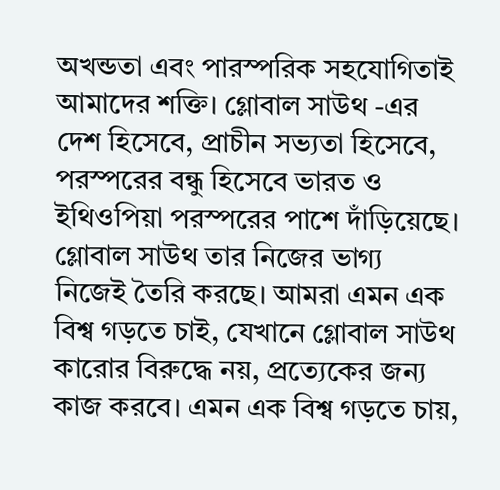অখন্ডতা এবং পারস্পরিক সহযোগিতাই আমাদের শক্তি। গ্লোবাল সাউথ -এর দেশ হিসেবে, প্রাচীন সভ্যতা হিসেবে, পরস্পরের বন্ধু হিসেবে ভারত ও ইথিওপিয়া পরস্পরের পাশে দাঁড়িয়েছে। গ্লোবাল সাউথ তার নিজের ভাগ্য নিজেই তৈরি করছে। আমরা এমন এক বিশ্ব গড়তে চাই, যেখানে গ্লোবাল সাউথ কারোর বিরুদ্ধে নয়, প্রত্যেকের জন্য কাজ করবে। এমন এক বিশ্ব গড়তে চায়,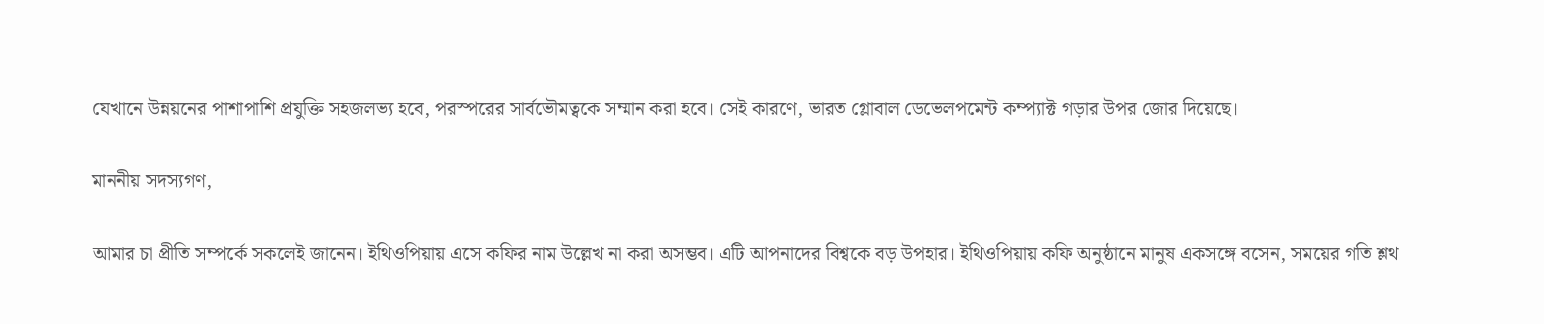যেখানে উন্নয়নের পাশাপাশি প্রযুক্তি সহজলভ্য হবে, পরস্পরের সার্বভৌমত্বকে সম্মান করা হবে। সেই কারণে, ভারত গ্লোবাল ডেভেলপমেন্ট কম্প্যাক্ট গড়ার উপর জোর দিয়েছে।

মাননীয় সদস্যগণ,

আমার চা প্রীতি সম্পর্কে সকলেই জানেন। ইথিওপিয়ায় এসে কফির নাম উল্লেখ না করা অসম্ভব। এটি আপনাদের বিশ্বকে বড় উপহার। ইথিওপিয়ায় কফি অনুষ্ঠানে মানুষ একসঙ্গে বসেন, সময়ের গতি শ্লথ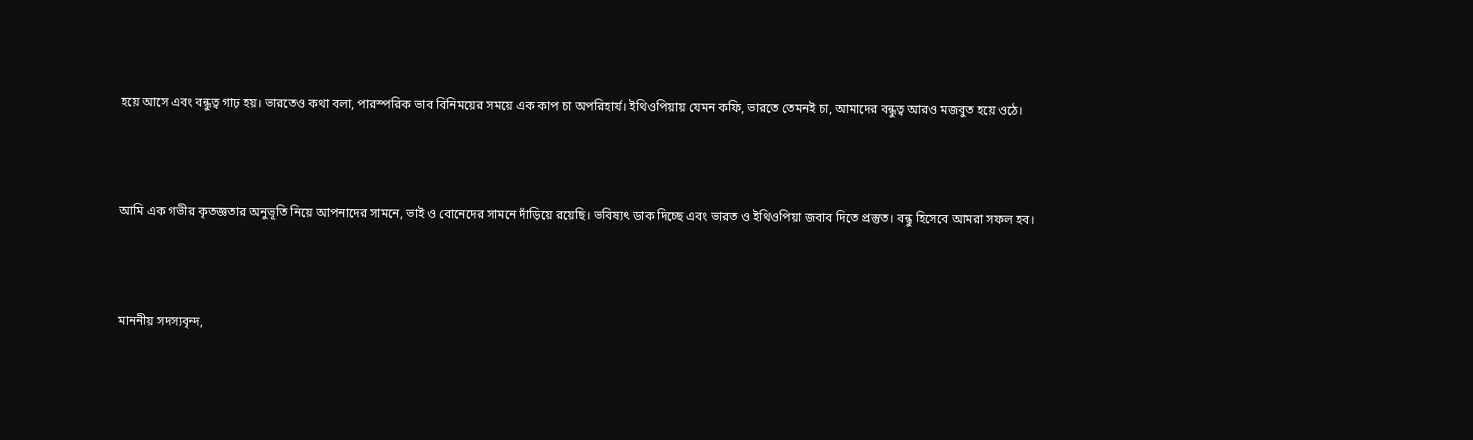হয়ে আসে এবং বন্ধুত্ব গাঢ় হয়। ভারতেও কথা বলা, পারস্পরিক ভাব বিনিময়ের সময়ে এক কাপ চা অপরিহার্য। ইথিওপিয়ায় যেমন কফি, ভারতে তেমনই চা, আমাদের বন্ধুত্ব আরও মজবুত হয়ে ওঠে।



আমি এক গভীর কৃতজ্ঞতার অনুভূতি নিয়ে আপনাদের সামনে, ভাই ও বোনেদের সামনে দাঁড়িয়ে রয়েছি। ভবিষ্যৎ ডাক দিচ্ছে এবং ভারত ও ইথিওপিয়া জবাব দিতে প্রস্তুত। বন্ধু হিসেবে আমরা সফল হব।



মাননীয় সদস্যবৃন্দ,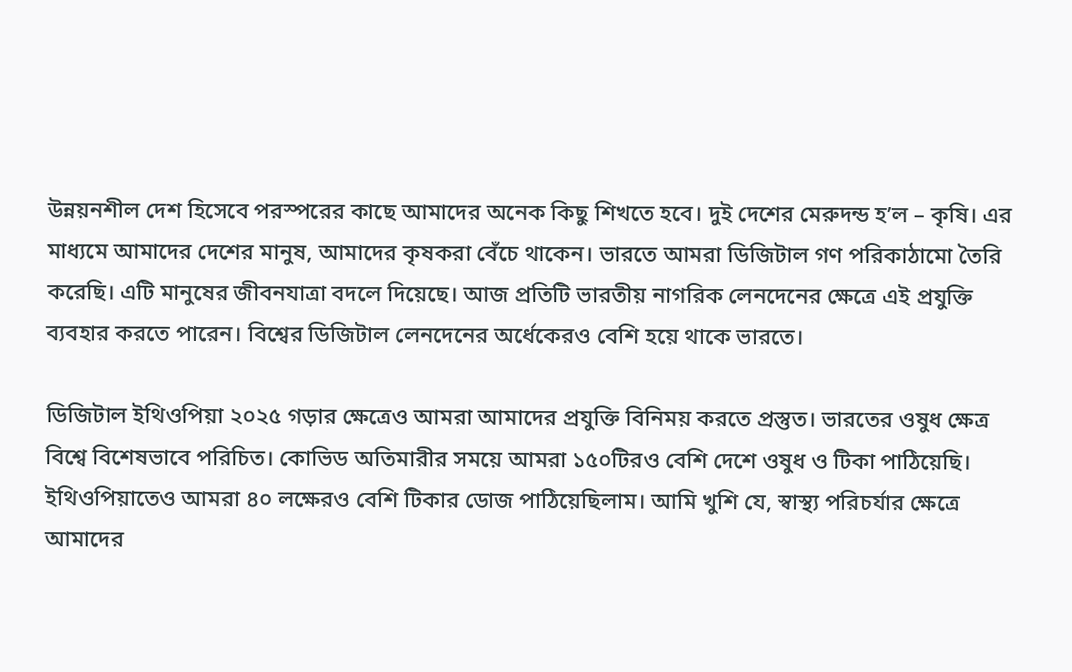উন্নয়নশীল দেশ হিসেবে পরস্পরের কাছে আমাদের অনেক কিছু শিখতে হবে। দুই দেশের মেরুদন্ড হ’ল – কৃষি। এর মাধ্যমে আমাদের দেশের মানুষ, আমাদের কৃষকরা বেঁচে থাকেন। ভারতে আমরা ডিজিটাল গণ পরিকাঠামো তৈরি করেছি। এটি মানুষের জীবনযাত্রা বদলে দিয়েছে। আজ প্রতিটি ভারতীয় নাগরিক লেনদেনের ক্ষেত্রে এই প্রযুক্তি ব্যবহার করতে পারেন। বিশ্বের ডিজিটাল লেনদেনের অর্ধেকেরও বেশি হয়ে থাকে ভারতে।

ডিজিটাল ইথিওপিয়া ২০২৫ গড়ার ক্ষেত্রেও আমরা আমাদের প্রযুক্তি বিনিময় করতে প্রস্তুত। ভারতের ওষুধ ক্ষেত্র বিশ্বে বিশেষভাবে পরিচিত। কোভিড অতিমারীর সময়ে আমরা ১৫০টিরও বেশি দেশে ওষুধ ও টিকা পাঠিয়েছি। ইথিওপিয়াতেও আমরা ৪০ লক্ষেরও বেশি টিকার ডোজ পাঠিয়েছিলাম। আমি খুশি যে, স্বাস্থ্য পরিচর্যার ক্ষেত্রে আমাদের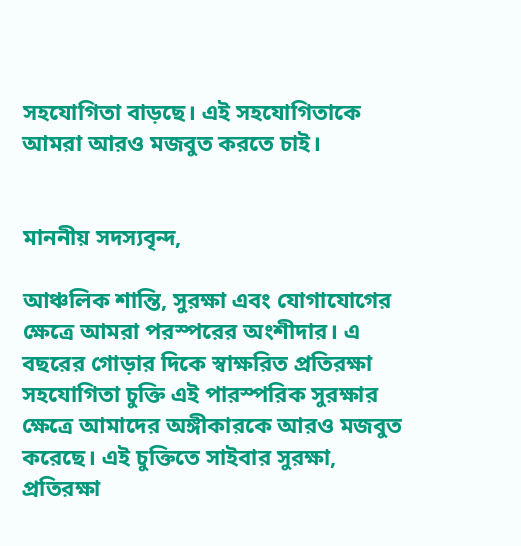সহযোগিতা বাড়ছে। এই সহযোগিতাকে আমরা আরও মজবুত করতে চাই।


মাননীয় সদস্যবৃন্দ,

আঞ্চলিক শান্তি, সুরক্ষা এবং যোগাযোগের ক্ষেত্রে আমরা পরস্পরের অংশীদার। এ বছরের গোড়ার দিকে স্বাক্ষরিত প্রতিরক্ষা সহযোগিতা চুক্তি এই পারস্পরিক সুরক্ষার ক্ষেত্রে আমাদের অঙ্গীকারকে আরও মজবুত করেছে। এই চুক্তিতে সাইবার সুরক্ষা, প্রতিরক্ষা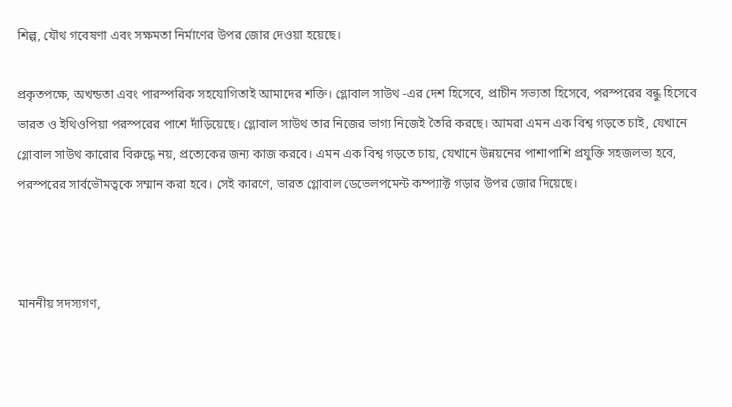শিল্প, যৌথ গবেষণা এবং সক্ষমতা নির্মাণের উপর জোর দেওয়া হয়েছে।

প্রকৃতপক্ষে, অখন্ডতা এবং পারস্পরিক সহযোগিতাই আমাদের শক্তি। গ্লোবাল সাউথ -এর দেশ হিসেবে, প্রাচীন সভ্যতা হিসেবে, পরস্পরের বন্ধু হিসেবে ভারত ও ইথিওপিয়া পরস্পরের পাশে দাঁড়িয়েছে। গ্লোবাল সাউথ তার নিজের ভাগ্য নিজেই তৈরি করছে। আমরা এমন এক বিশ্ব গড়তে চাই, যেখানে গ্লোবাল সাউথ কারোর বিরুদ্ধে নয়, প্রত্যেকের জন্য কাজ করবে। এমন এক বিশ্ব গড়তে চায়, যেখানে উন্নয়নের পাশাপাশি প্রযুক্তি সহজলভ্য হবে, পরস্পরের সার্বভৌমত্বকে সম্মান করা হবে। সেই কারণে, ভারত গ্লোবাল ডেভেলপমেন্ট কম্প্যাক্ট গড়ার উপর জোর দিয়েছে।



মাননীয় সদস্যগণ,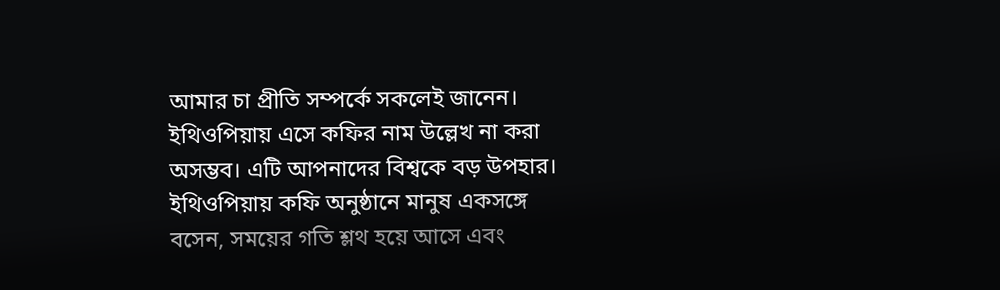আমার চা প্রীতি সম্পর্কে সকলেই জানেন। ইথিওপিয়ায় এসে কফির নাম উল্লেখ না করা অসম্ভব। এটি আপনাদের বিশ্বকে বড় উপহার। ইথিওপিয়ায় কফি অনুষ্ঠানে মানুষ একসঙ্গে বসেন, সময়ের গতি শ্লথ হয়ে আসে এবং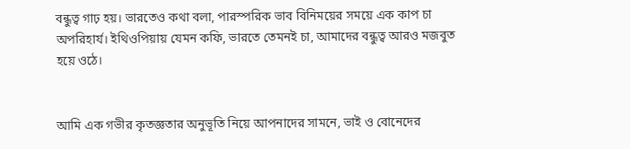বন্ধুত্ব গাঢ় হয়। ভারতেও কথা বলা, পারস্পরিক ভাব বিনিময়ের সময়ে এক কাপ চা অপরিহার্য। ইথিওপিয়ায় যেমন কফি, ভারতে তেমনই চা, আমাদের বন্ধুত্ব আরও মজবুত হয়ে ওঠে।


আমি এক গভীর কৃতজ্ঞতার অনুভূতি নিয়ে আপনাদের সামনে, ভাই ও বোনেদের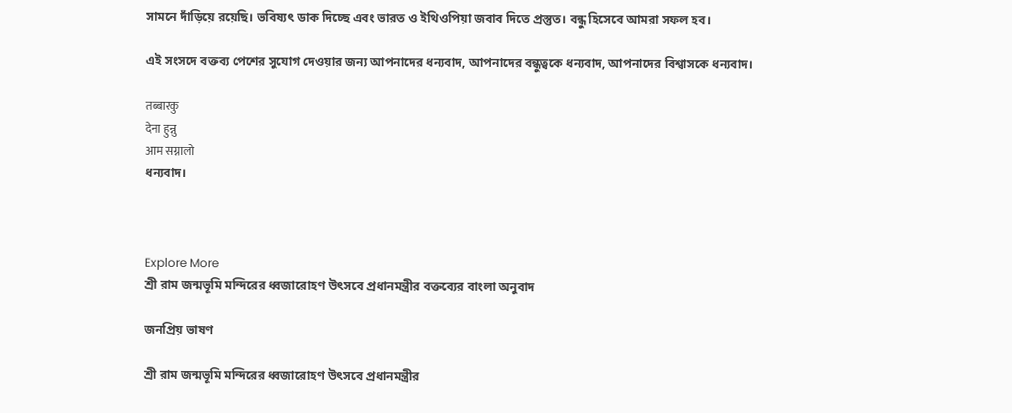সামনে দাঁড়িয়ে রয়েছি। ভবিষ্যৎ ডাক দিচ্ছে এবং ভারত ও ইথিওপিয়া জবাব দিতে প্রস্তুত। বন্ধু হিসেবে আমরা সফল হব।

এই সংসদে বক্তব্য পেশের সুযোগ দেওয়ার জন্য আপনাদের ধন্যবাদ, আপনাদের বন্ধুত্বকে ধন্যবাদ, আপনাদের বিশ্বাসকে ধন্যবাদ।

तब्बारकु
देना हुन्नु
आम सग्नालो
ধন্যবাদ।



Explore More
শ্রী রাম জন্মভূমি মন্দিরের ধ্বজারোহণ উৎসবে প্রধানমন্ত্রীর বক্তব্যের বাংলা অনুবাদ

জনপ্রিয় ভাষণ

শ্রী রাম জন্মভূমি মন্দিরের ধ্বজারোহণ উৎসবে প্রধানমন্ত্রীর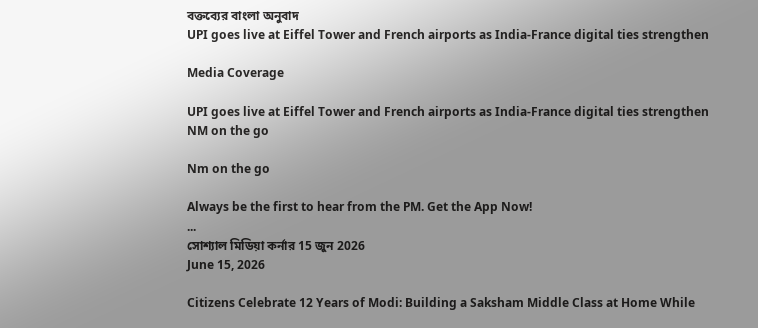বক্তব্যের বাংলা অনুবাদ
UPI goes live at Eiffel Tower and French airports as India-France digital ties strengthen

Media Coverage

UPI goes live at Eiffel Tower and French airports as India-France digital ties strengthen
NM on the go

Nm on the go

Always be the first to hear from the PM. Get the App Now!
...
সোশ্যাল মিডিয়া কর্নার 15 জুন 2026
June 15, 2026

Citizens Celebrate 12 Years of Modi: Building a Saksham Middle Class at Home While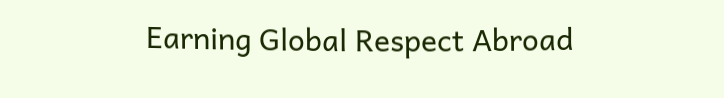Earning Global Respect Abroad